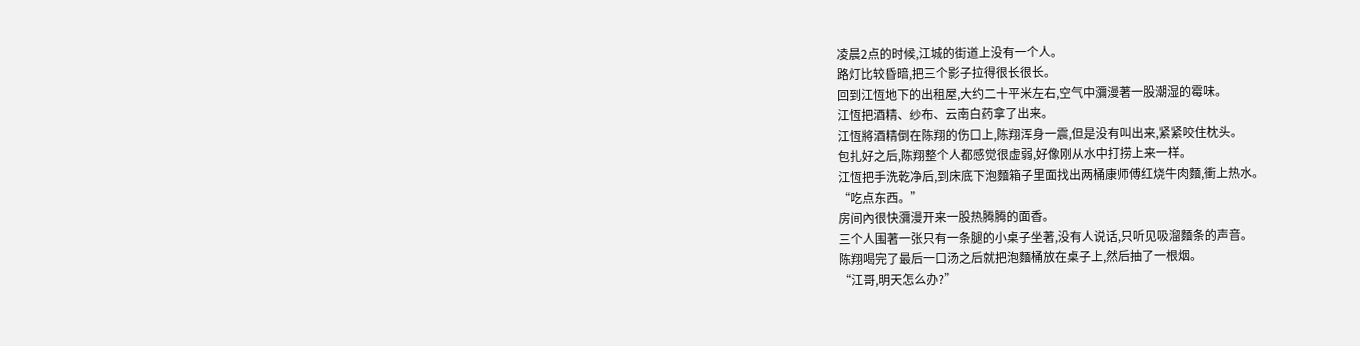凌晨2点的时候,江城的街道上没有一个人。
路灯比较昏暗,把三个影子拉得很长很长。
回到江恆地下的出租屋,大约二十平米左右,空气中瀰漫著一股潮湿的霉味。
江恆把酒精、纱布、云南白药拿了出来。
江恆將酒精倒在陈翔的伤口上,陈翔浑身一震,但是没有叫出来,紧紧咬住枕头。
包扎好之后,陈翔整个人都感觉很虚弱,好像刚从水中打捞上来一样。
江恆把手洗乾净后,到床底下泡麵箱子里面找出两桶康师傅红烧牛肉麵,衝上热水。
“吃点东西。”
房间內很快瀰漫开来一股热腾腾的面香。
三个人围著一张只有一条腿的小桌子坐著,没有人说话,只听见吸溜麵条的声音。
陈翔喝完了最后一口汤之后就把泡麵桶放在桌子上,然后抽了一根烟。
“江哥,明天怎么办?”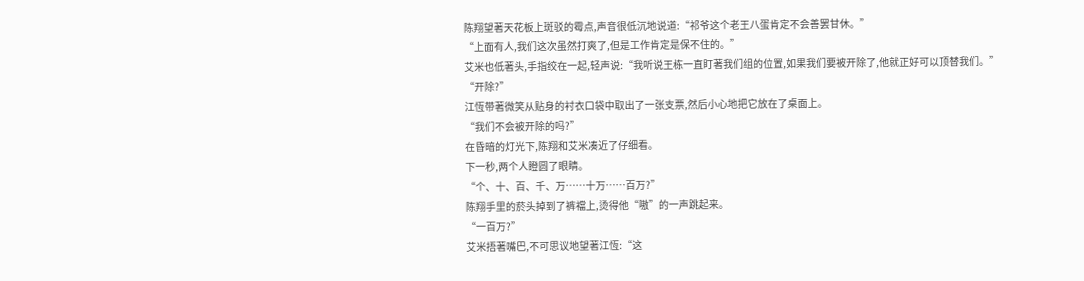陈翔望著天花板上斑驳的霉点,声音很低沉地说道:“祁爷这个老王八蛋肯定不会善罢甘休。”
“上面有人,我们这次虽然打爽了,但是工作肯定是保不住的。”
艾米也低著头,手指绞在一起,轻声说:“我听说王栋一直盯著我们组的位置,如果我们要被开除了,他就正好可以顶替我们。”
“开除?”
江恆带著微笑从贴身的衬衣口袋中取出了一张支票,然后小心地把它放在了桌面上。
“我们不会被开除的吗?”
在昏暗的灯光下,陈翔和艾米凑近了仔细看。
下一秒,两个人瞪圆了眼睛。
“个、十、百、千、万……十万……百万?”
陈翔手里的菸头掉到了裤襠上,烫得他“嗷”的一声跳起来。
“一百万?”
艾米捂著嘴巴,不可思议地望著江恆:“这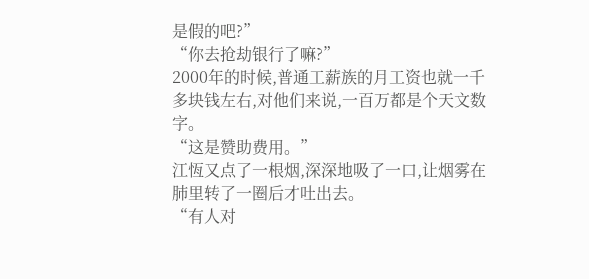是假的吧?”
“你去抢劫银行了嘛?”
2000年的时候,普通工薪族的月工资也就一千多块钱左右,对他们来说,一百万都是个天文数字。
“这是赞助费用。”
江恆又点了一根烟,深深地吸了一口,让烟雾在肺里转了一圈后才吐出去。
“有人对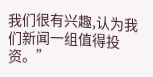我们很有兴趣,认为我们新闻一组值得投资。”